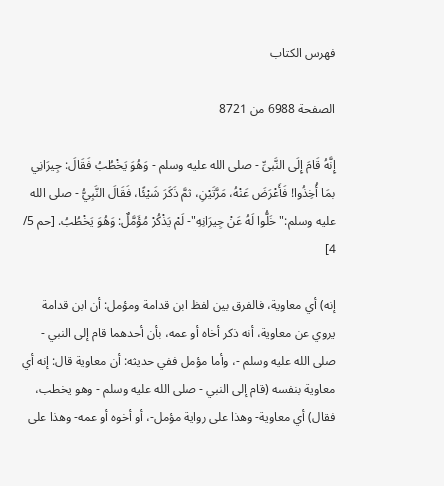فهرس الكتاب

الصفحة 6988 من 8721

إِنَّهُ قَامَ إِلَى النَّبىِّ - صلى الله عليه وسلم - وَهُوَ يَخْطُبُ فَقَالَ: جِيرَانِي بمَا أُخِذُوا! فَأَعْرَضَ عَنْهُ، مَرَّتَيْنِ، ثمَّ ذَكَرَ شَيْئًا، فَقَالَ النَّبِيُّ - صلى الله عليه وسلم:"خَلُّوا لَهُ عَنْ جِيرَانِهِ"- لَمْ يَذْكُرْ مُؤَمَّلٌ: وَهُوَ يَخْطُبُ. [حم 5/ 4]

إنه) أي معاوية، فالفرق بين لفظ ابن قدامة ومؤمل: أن ابن قدامة يروي عن معاوية، أنه ذكر أخاه أو عمه، بأن أحدهما قام إلى النبي - صلى الله عليه وسلم -، وأما مؤمل ففي حديثه: أن معاوية قال: إنه أي معاوية بنفسه (قام إلى النبي - صلى الله عليه وسلم - وهو يخطب، فقال) أي معاوية- وهذا على رواية مؤمل-، أو أخوه أو عمه- وهذا على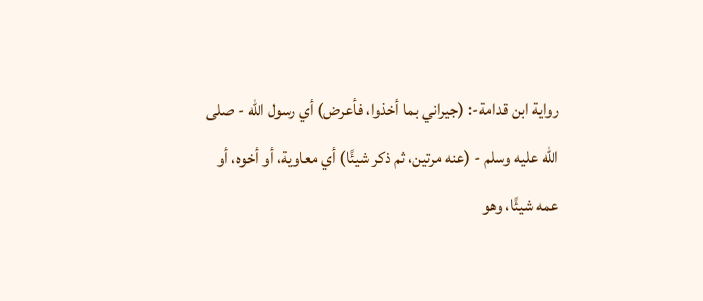رواية ابن قدامة-: (جيراني بما أخذوا، فأعرض) أي رسول الله - صلى الله عليه وسلم - (عنه مرتين، ثم ذكر شيئًا) أي معاوية، أو أخوه، أو عمه شيئًا، وهو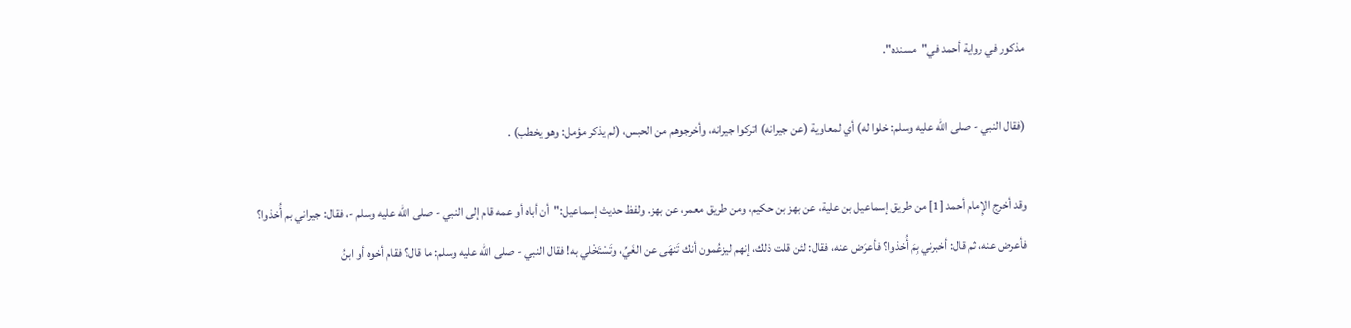مذكور في رواية أحمد في"مسنده".

(فقال النبي - صلى الله عليه وسلم: خلوا له) أي لمعاوية (عن جيرانه) اتركوا جيرانه، وأخرجوهم من الحبس، (لم يذكر مؤمل: وهو يخطب) .

وقد أخرج الإِمام أحمد [1] من طريق إسماعيل بن علية، عن بهز بن حكيم، ومن طريق معمر، عن بهز. ولفظ حديث إسماعيل:"أن أباه أو عمه قام إلى النبي - صلى الله عليه وسلم -، فقال: جيراني بم أُخذوا؟ فأعرض عنه، ثم قال: أخبرني بِمَ أُخذوا؟ فأعرَض عنه، فقال: لئن قلت ذلك، إنهم ليزعُمون أنك تَنهَى عن الغَيِّ، وتَسْتَخْلي به! فقال النبي - صلى الله عليه وسلم: ما قال؟ فقام أخوه أو ابنُ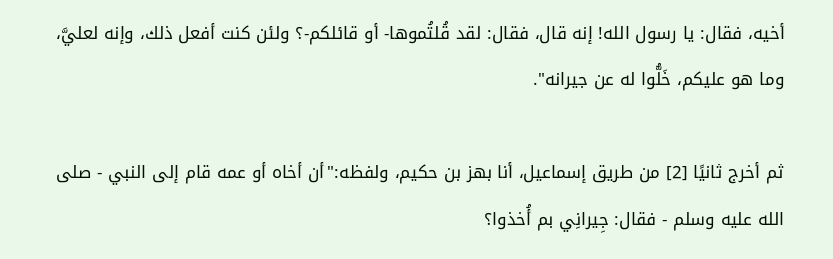أخيه، فقال: يا رسول الله! إنه قال، فقال: لقد قُلتُموها- أو قائلكم-؟ ولئن كنت أفعل ذلك، وإنه لعليَّ، وما هو عليكم، خَلُّوا له عن جيرانه".

ثم أخرج ثانيًا [2] من طريق إسماعيل، أنا بهز بن حكيم، ولفظه:"أن أخاه أو عمه قام إلى النبي - صلى الله عليه وسلم - فقال: جِيرانِي بم أُخذوا؟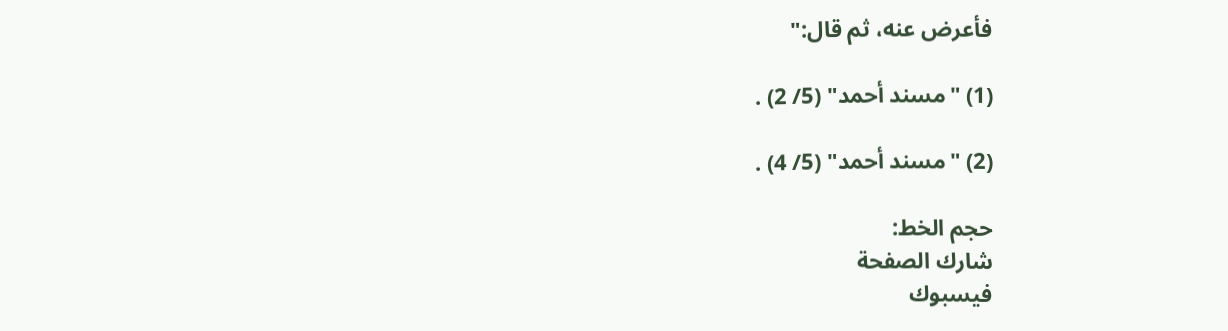فأعرض عنه، ثم قال:"

(1) "مسند أحمد" (5/ 2) .

(2) "مسند أحمد" (5/ 4) .

حجم الخط:
شارك الصفحة
فيسبوك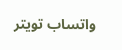واتساب تويتر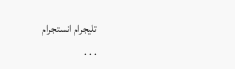تليجرام انستجرام
. . .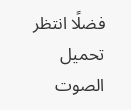فضلًا انتظر تحميل الصوت